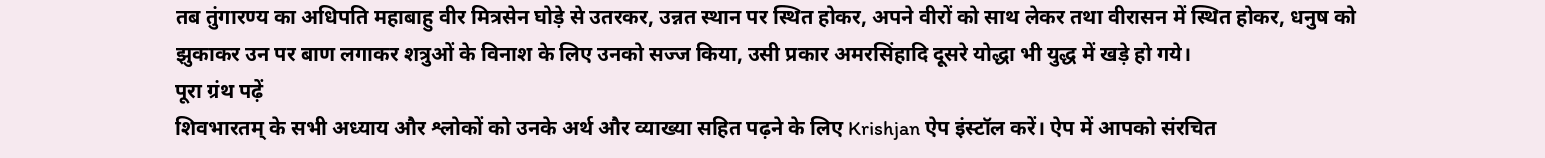तब तुंगारण्य का अधिपति महाबाहु वीर मित्रसेन घोड़े से उतरकर, उन्नत स्थान पर स्थित होकर, अपने वीरों को साथ लेकर तथा वीरासन में स्थित होकर, धनुष को झुकाकर उन पर बाण लगाकर शत्रुओं के विनाश के लिए उनको सज्ज किया, उसी प्रकार अमरसिंहादि दूसरे योद्धा भी युद्ध में खड़े हो गये।
पूरा ग्रंथ पढ़ें
शिवभारतम् के सभी अध्याय और श्लोकों को उनके अर्थ और व्याख्या सहित पढ़ने के लिए Krishjan ऐप इंस्टॉल करें। ऐप में आपको संरचित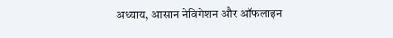अध्याय, आसान नेविगेशन और ऑफलाइन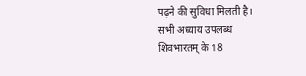पढ़ने की सुविधा मिलती है।
सभी अध्याय उपलब्ध
शिवभारतम् के 18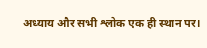अध्याय और सभी श्लोक एक ही स्थान पर।